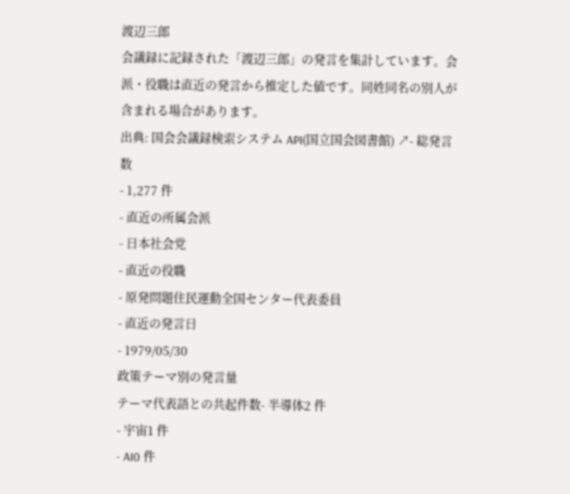渡辺三郎
会議録に記録された「渡辺三郎」の発言を集計しています。会派・役職は直近の発言から推定した値です。同姓同名の別人が含まれる場合があります。
出典: 国会会議録検索システム API(国立国会図書館) ↗- 総発言数
- 1,277 件
- 直近の所属会派
- 日本社会党
- 直近の役職
- 原発問題住民運動全国センター代表委員
- 直近の発言日
- 1979/05/30
政策テーマ別の発言量
テーマ代表語との共起件数- 半導体2 件
- 宇宙1 件
- AI0 件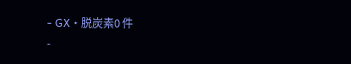- GX・脱炭素0 件
-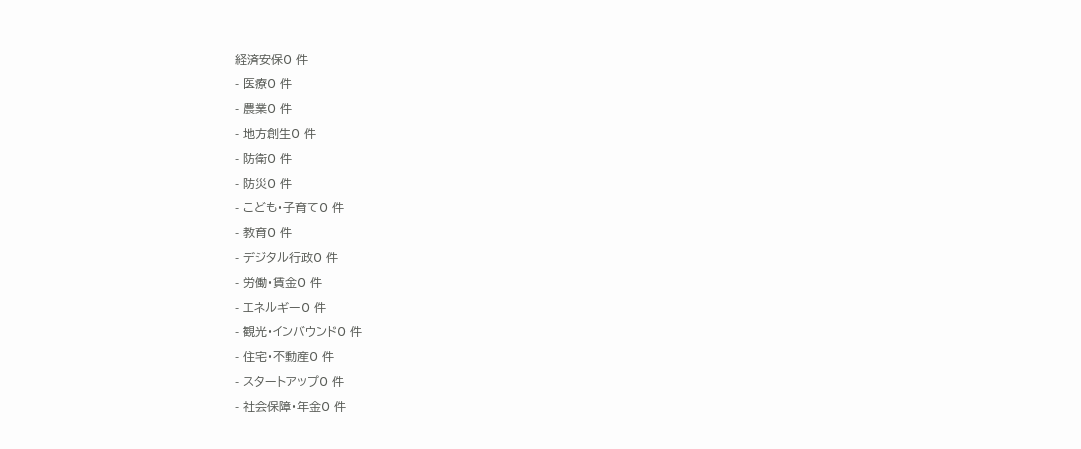経済安保0 件
- 医療0 件
- 農業0 件
- 地方創生0 件
- 防衛0 件
- 防災0 件
- こども・子育て0 件
- 教育0 件
- デジタル行政0 件
- 労働・賃金0 件
- エネルギー0 件
- 観光・インバウンド0 件
- 住宅・不動産0 件
- スタートアップ0 件
- 社会保障・年金0 件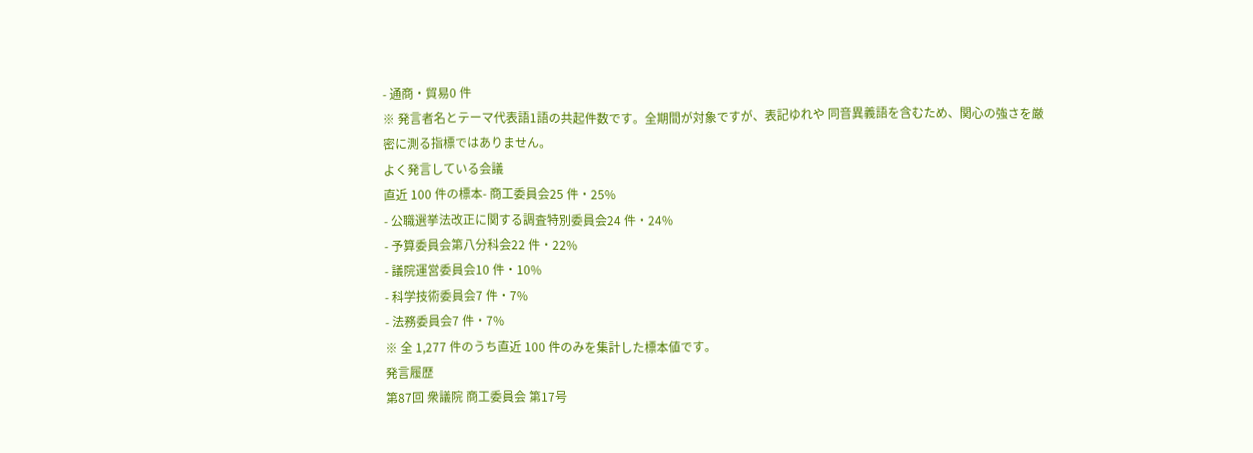- 通商・貿易0 件
※ 発言者名とテーマ代表語1語の共起件数です。全期間が対象ですが、表記ゆれや 同音異義語を含むため、関心の強さを厳密に測る指標ではありません。
よく発言している会議
直近 100 件の標本- 商工委員会25 件・25%
- 公職選挙法改正に関する調査特別委員会24 件・24%
- 予算委員会第八分科会22 件・22%
- 議院運営委員会10 件・10%
- 科学技術委員会7 件・7%
- 法務委員会7 件・7%
※ 全 1,277 件のうち直近 100 件のみを集計した標本値です。
発言履歴
第87回 衆議院 商工委員会 第17号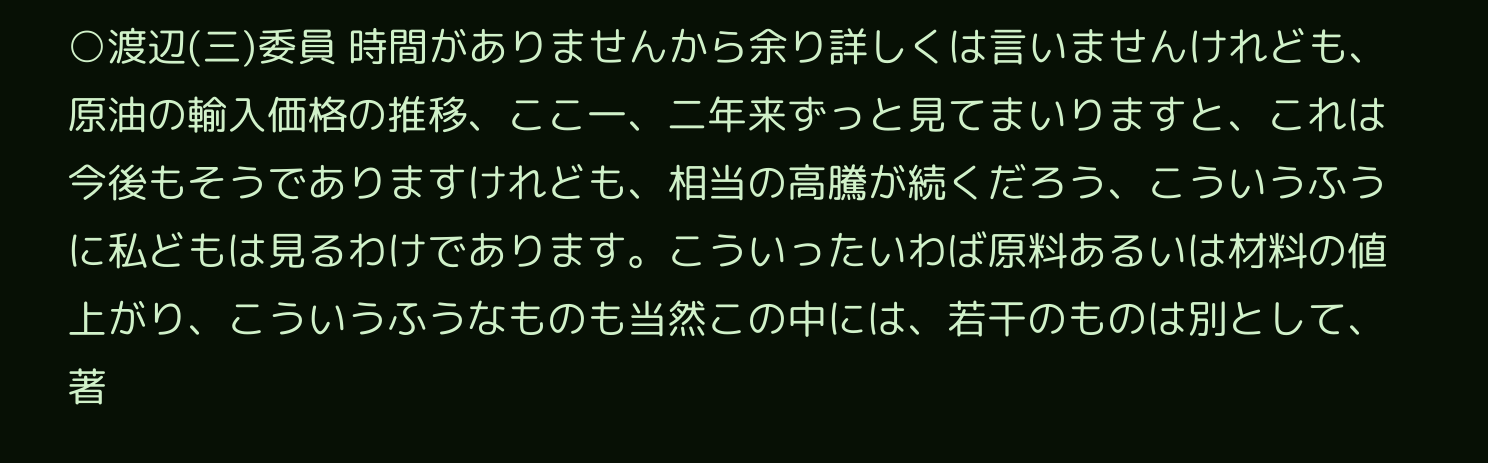○渡辺(三)委員 時間がありませんから余り詳しくは言いませんけれども、原油の輸入価格の推移、ここ一、二年来ずっと見てまいりますと、これは今後もそうでありますけれども、相当の高騰が続くだろう、こういうふうに私どもは見るわけであります。こういったいわば原料あるいは材料の値上がり、こういうふうなものも当然この中には、若干のものは別として、著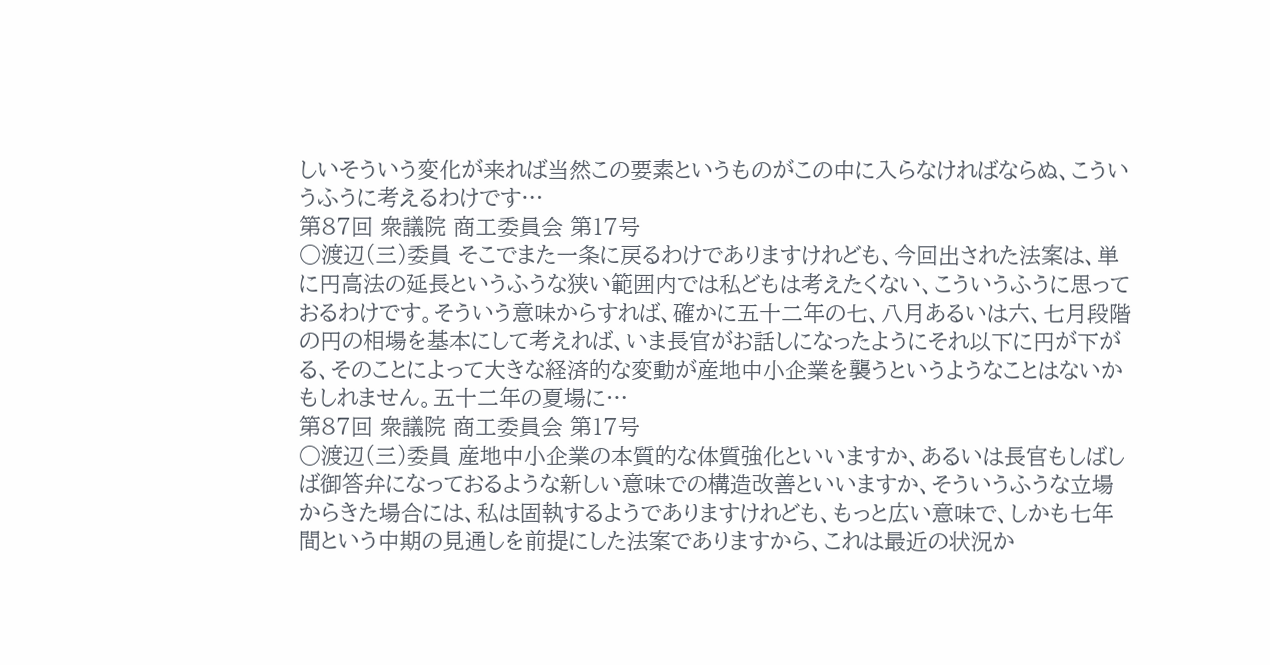しいそういう変化が来れば当然この要素というものがこの中に入らなければならぬ、こういうふうに考えるわけです…
第87回 衆議院 商工委員会 第17号
○渡辺(三)委員 そこでまた一条に戻るわけでありますけれども、今回出された法案は、単に円高法の延長というふうな狭い範囲内では私どもは考えたくない、こういうふうに思っておるわけです。そういう意味からすれば、確かに五十二年の七、八月あるいは六、七月段階の円の相場を基本にして考えれば、いま長官がお話しになったようにそれ以下に円が下がる、そのことによって大きな経済的な変動が産地中小企業を襲うというようなことはないかもしれません。五十二年の夏場に…
第87回 衆議院 商工委員会 第17号
○渡辺(三)委員 産地中小企業の本質的な体質強化といいますか、あるいは長官もしばしば御答弁になっておるような新しい意味での構造改善といいますか、そういうふうな立場からきた場合には、私は固執するようでありますけれども、もっと広い意味で、しかも七年間という中期の見通しを前提にした法案でありますから、これは最近の状況か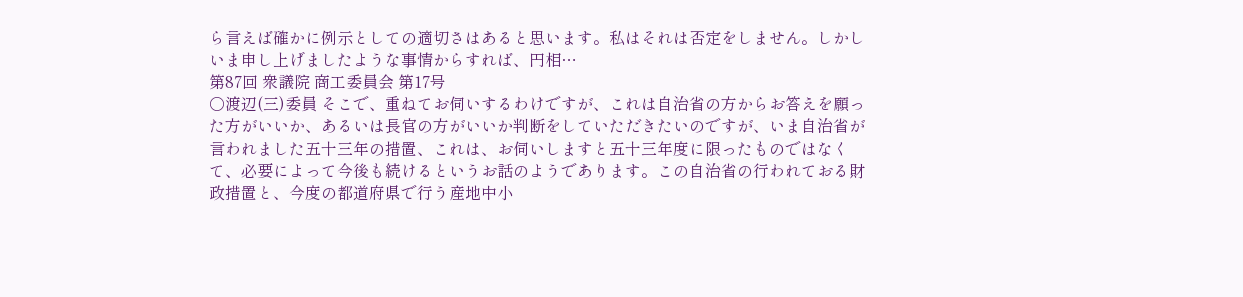ら言えば確かに例示としての適切さはあると思います。私はそれは否定をしません。しかしいま申し上げましたような事情からすれば、円相…
第87回 衆議院 商工委員会 第17号
○渡辺(三)委員 そこで、重ねてお伺いするわけですが、これは自治省の方からお答えを願った方がいいか、あるいは長官の方がいいか判断をしていただきたいのですが、いま自治省が言われました五十三年の措置、これは、お伺いしますと五十三年度に限ったものではなくて、必要によって今後も続けるというお話のようであります。この自治省の行われておる財政措置と、今度の都道府県で行う産地中小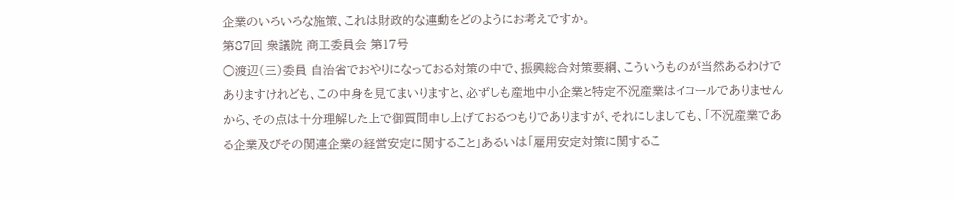企業のいろいろな施策、これは財政的な連動をどのようにお考えですか。
第87回 衆議院 商工委員会 第17号
○渡辺(三)委員 自治省でおやりになっておる対策の中で、振興総合対策要綱、こういうものが当然あるわけでありますけれども、この中身を見てまいりますと、必ずしも産地中小企業と特定不況産業はイコールでありませんから、その点は十分理解した上で御質問申し上げておるつもりでありますが、それにしましても、「不況産業である企業及びその関連企業の経営安定に関すること」あるいは「雇用安定対策に関するこ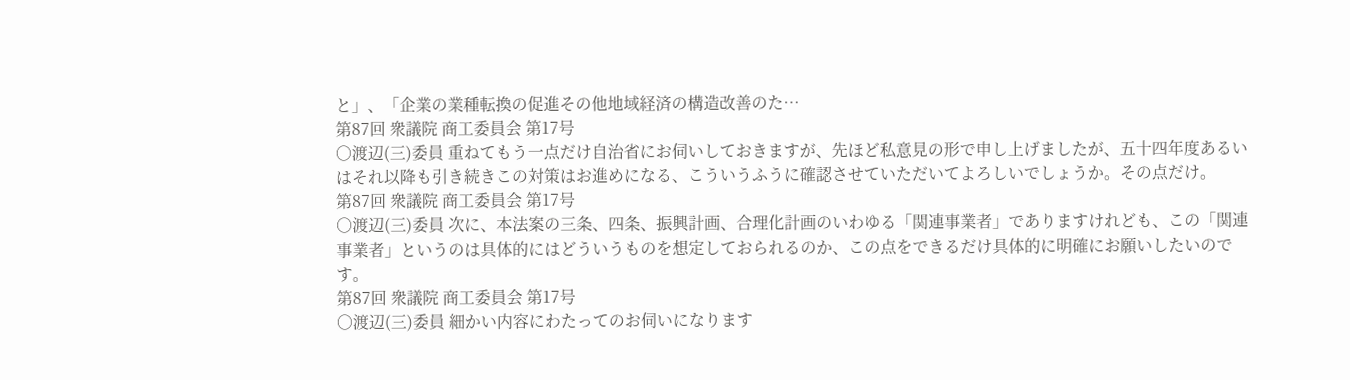と」、「企業の業種転換の促進その他地域経済の構造改善のた…
第87回 衆議院 商工委員会 第17号
○渡辺(三)委員 重ねてもう一点だけ自治省にお伺いしておきますが、先ほど私意見の形で申し上げましたが、五十四年度あるいはそれ以降も引き続きこの対策はお進めになる、こういうふうに確認させていただいてよろしいでしょうか。その点だけ。
第87回 衆議院 商工委員会 第17号
○渡辺(三)委員 次に、本法案の三条、四条、振興計画、合理化計画のいわゆる「関連事業者」でありますけれども、この「関連事業者」というのは具体的にはどういうものを想定しておられるのか、この点をできるだけ具体的に明確にお願いしたいのです。
第87回 衆議院 商工委員会 第17号
○渡辺(三)委員 細かい内容にわたってのお伺いになります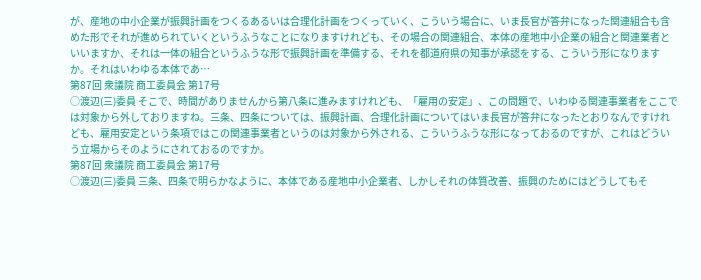が、産地の中小企業が振興計画をつくるあるいは合理化計画をつくっていく、こういう場合に、いま長官が答弁になった関連組合も含めた形でそれが進められていくというふうなことになりますけれども、その場合の関連組合、本体の産地中小企業の組合と関連業者といいますか、それは一体の組合というふうな形で振興計画を準備する、それを都道府県の知事が承認をする、こういう形になりますか。それはいわゆる本体であ…
第87回 衆議院 商工委員会 第17号
○渡辺(三)委員 そこで、時間がありませんから第八条に進みますけれども、「雇用の安定」、この問題で、いわゆる関連事業者をここでは対象から外しておりますね。三条、四条については、振興計画、合理化計画についてはいま長官が答弁になったとおりなんですけれども、雇用安定という条項ではこの関連事業者というのは対象から外される、こういうふうな形になっておるのですが、これはどういう立場からそのようにされておるのですか。
第87回 衆議院 商工委員会 第17号
○渡辺(三)委員 三条、四条で明らかなように、本体である産地中小企業者、しかしそれの体質改善、振興のためにはどうしてもそ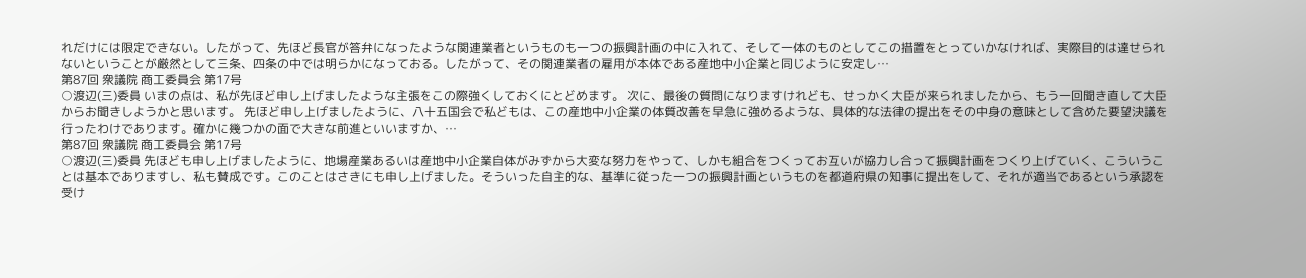れだけには限定できない。したがって、先ほど長官が答弁になったような関連業者というものも一つの振興計画の中に入れて、そして一体のものとしてこの措置をとっていかなければ、実際目的は達せられないということが厳然として三条、四条の中では明らかになっておる。したがって、その関連業者の雇用が本体である産地中小企業と同じように安定し…
第87回 衆議院 商工委員会 第17号
○渡辺(三)委員 いまの点は、私が先ほど申し上げましたような主張をこの際強くしておくにとどめます。 次に、最後の質問になりますけれども、せっかく大臣が来られましたから、もう一回聞き直して大臣からお聞きしようかと思います。 先ほど申し上げましたように、八十五国会で私どもは、この産地中小企業の体質改善を早急に強めるような、具体的な法律の提出をその中身の意味として含めた要望決議を行ったわけであります。確かに幾つかの面で大きな前進といいますか、…
第87回 衆議院 商工委員会 第17号
○渡辺(三)委員 先ほども申し上げましたように、地場産業あるいは産地中小企業自体がみずから大変な努力をやって、しかも組合をつくってお互いが協力し合って振興計画をつくり上げていく、こういうことは基本でありますし、私も賛成です。このことはさきにも申し上げました。そういった自主的な、基準に従った一つの振興計画というものを都道府県の知事に提出をして、それが適当であるという承認を受け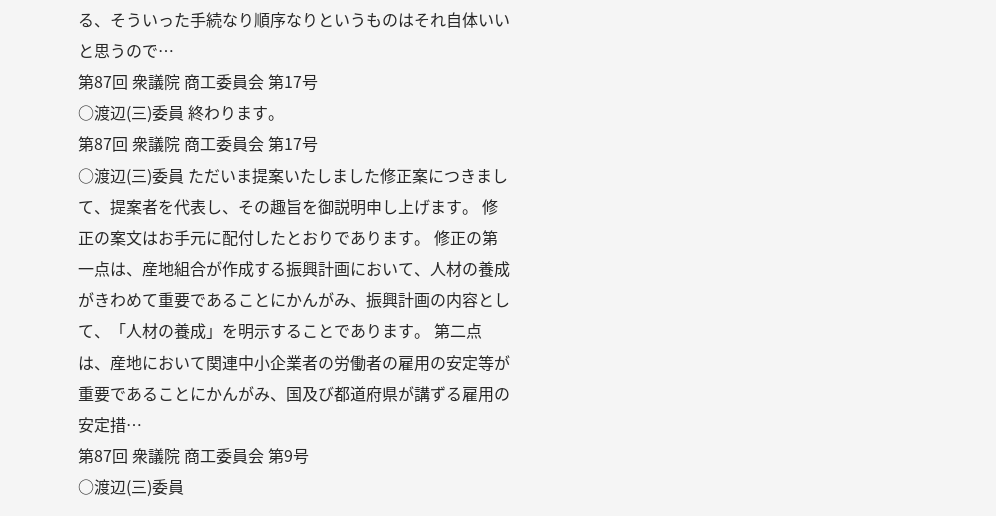る、そういった手続なり順序なりというものはそれ自体いいと思うので…
第87回 衆議院 商工委員会 第17号
○渡辺(三)委員 終わります。
第87回 衆議院 商工委員会 第17号
○渡辺(三)委員 ただいま提案いたしました修正案につきまして、提案者を代表し、その趣旨を御説明申し上げます。 修正の案文はお手元に配付したとおりであります。 修正の第一点は、産地組合が作成する振興計画において、人材の養成がきわめて重要であることにかんがみ、振興計画の内容として、「人材の養成」を明示することであります。 第二点は、産地において関連中小企業者の労働者の雇用の安定等が重要であることにかんがみ、国及び都道府県が講ずる雇用の安定措…
第87回 衆議院 商工委員会 第9号
○渡辺(三)委員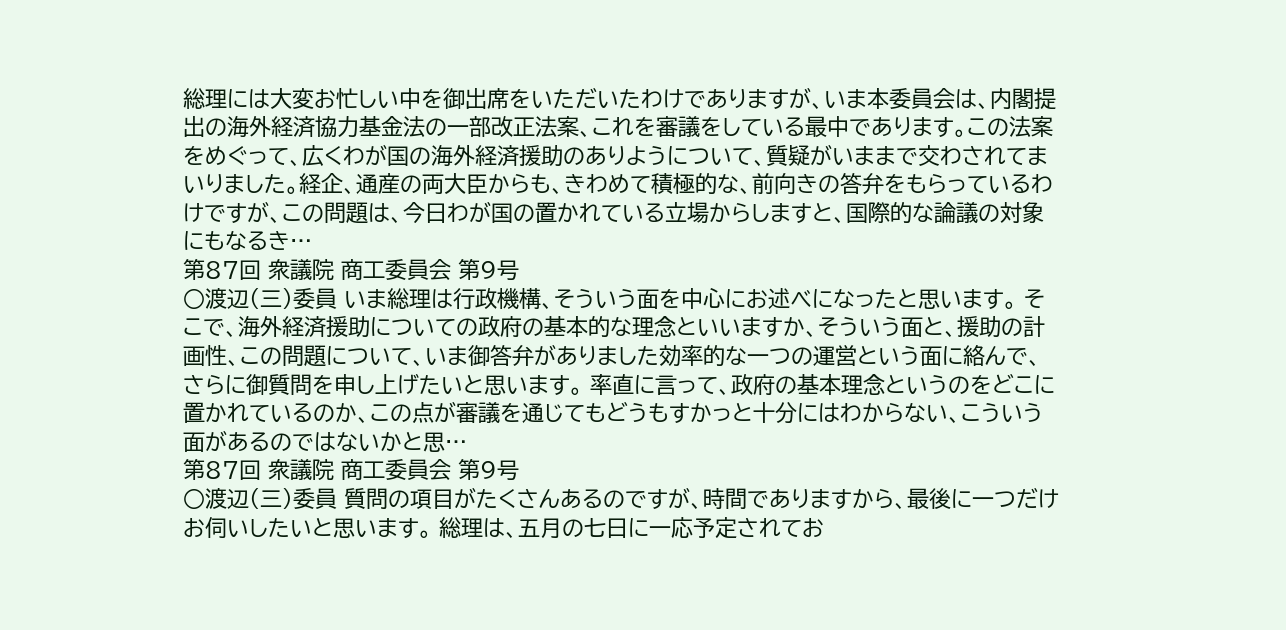総理には大変お忙しい中を御出席をいただいたわけでありますが、いま本委員会は、内閣提出の海外経済協力基金法の一部改正法案、これを審議をしている最中であります。この法案をめぐって、広くわが国の海外経済援助のありようについて、質疑がいままで交わされてまいりました。経企、通産の両大臣からも、きわめて積極的な、前向きの答弁をもらっているわけですが、この問題は、今日わが国の置かれている立場からしますと、国際的な論議の対象にもなるき…
第87回 衆議院 商工委員会 第9号
○渡辺(三)委員 いま総理は行政機構、そういう面を中心にお述べになったと思います。 そこで、海外経済援助についての政府の基本的な理念といいますか、そういう面と、援助の計画性、この問題について、いま御答弁がありました効率的な一つの運営という面に絡んで、さらに御質問を申し上げたいと思います。 率直に言って、政府の基本理念というのをどこに置かれているのか、この点が審議を通じてもどうもすかっと十分にはわからない、こういう面があるのではないかと思…
第87回 衆議院 商工委員会 第9号
○渡辺(三)委員 質問の項目がたくさんあるのですが、時間でありますから、最後に一つだけお伺いしたいと思います。 総理は、五月の七日に一応予定されてお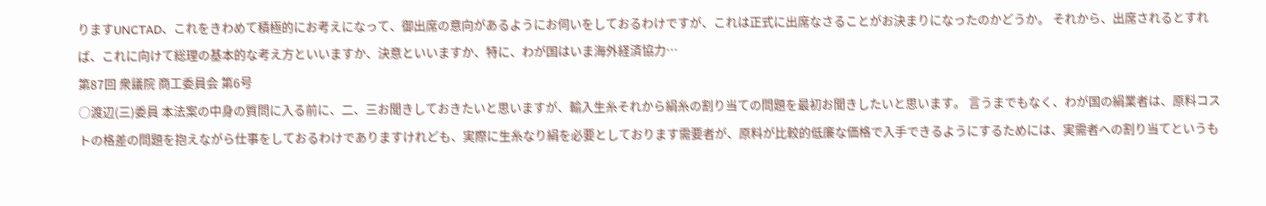りますUNCTAD、これをきわめて積極的にお考えになって、御出席の意向があるようにお伺いをしておるわけですが、これは正式に出席なさることがお決まりになったのかどうか。 それから、出席されるとすれば、これに向けて総理の基本的な考え方といいますか、決意といいますか、特に、わが国はいま海外経済協力…
第87回 衆議院 商工委員会 第6号
○渡辺(三)委員 本法案の中身の質問に入る前に、二、三お聞きしておきたいと思いますが、輸入生糸それから絹糸の割り当ての問題を最初お聞きしたいと思います。 言うまでもなく、わが国の絹業者は、原料コストの格差の問題を抱えながら仕事をしておるわけでありますけれども、実際に生糸なり絹を必要としております需要者が、原料が比較的低廉な価格で入手できるようにするためには、実需者への割り当てというも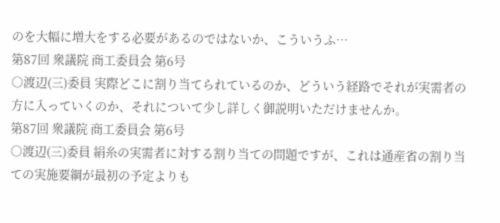のを大幅に増大をする必要があるのではないか、こういうふ…
第87回 衆議院 商工委員会 第6号
○渡辺(三)委員 実際どこに割り当てられているのか、どういう経路でそれが実需者の方に入っていくのか、それについて少し詳しく御説明いただけませんか。
第87回 衆議院 商工委員会 第6号
○渡辺(三)委員 絹糸の実需者に対する割り当ての問題ですが、これは通産省の割り当ての実施要綱が最初の予定よりも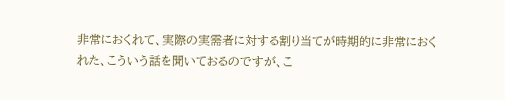非常におくれて、実際の実需者に対する割り当てが時期的に非常におくれた、こういう話を聞いておるのですが、こ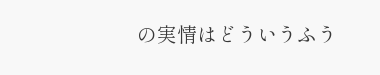の実情はどういうふう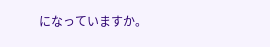になっていますか。